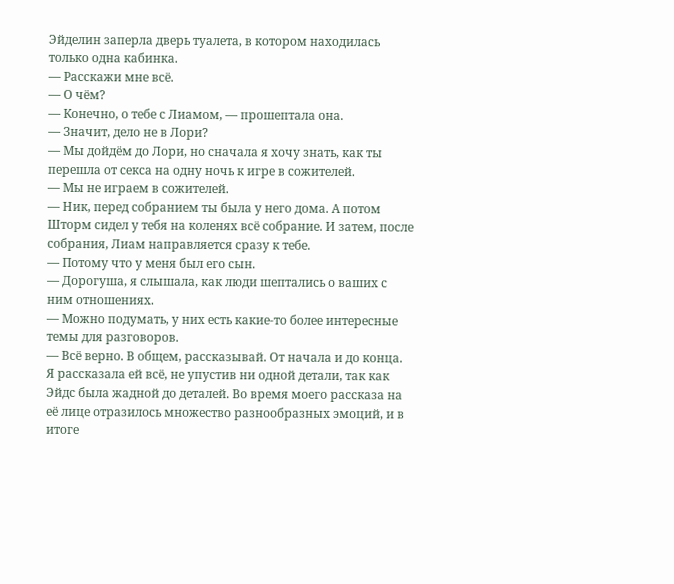Эйделин заперла дверь туалета, в котором находилась только одна кабинка.
— Расскажи мне всё.
— О чём?
— Конечно, о тебе с Лиамом, — прошептала она.
— Значит, дело не в Лори?
— Мы дойдём до Лори, но сначала я хочу знать, как ты перешла от секса на одну ночь к игре в сожителей.
— Мы не играем в сожителей.
— Ник, перед собранием ты была у него дома. А потом Шторм сидел у тебя на коленях всё собрание. И затем, после собрания, Лиам направляется сразу к тебе.
— Потому что у меня был его сын.
— Дорогуша, я слышала, как люди шептались о ваших с ним отношениях.
— Можно подумать, у них есть какие-то более интересные темы для разговоров.
— Всё верно. В общем, рассказывай. От начала и до конца.
Я рассказала ей всё, не упустив ни одной детали, так как Эйдс была жадной до деталей. Во время моего рассказа на её лице отразилось множество разнообразных эмоций, и в итоге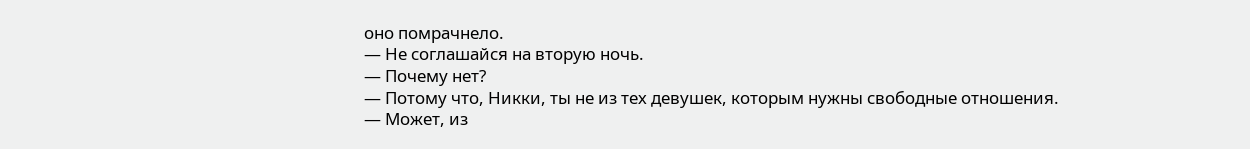оно помрачнело.
— Не соглашайся на вторую ночь.
— Почему нет?
— Потому что, Никки, ты не из тех девушек, которым нужны свободные отношения.
— Может, из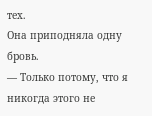тех.
Она приподняла одну бровь.
— Только потому, что я никогда этого не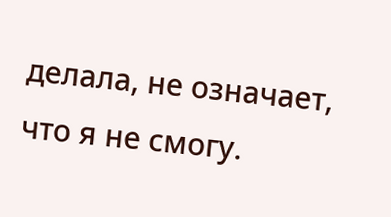делала, не означает, что я не смогу.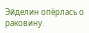Эйделин опёрлась о раковину.